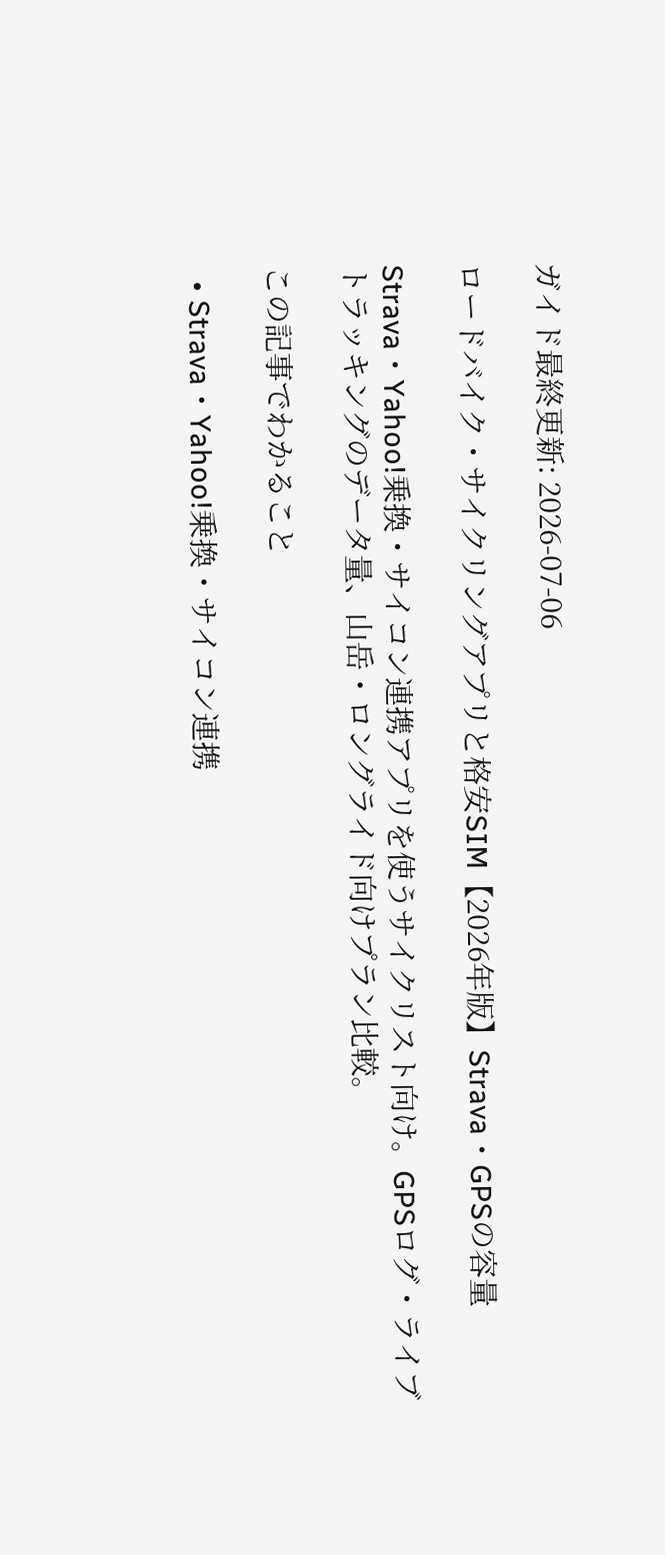ガイド最終更新: 2026-07-06

ロードバイク・サイクリングアプリと格安SIM【2026年版】Strava・GPSの容量

Strava・Yahoo!乗換・サイコン連携アプリを使うサイクリスト向け。GPSログ・ライブトラッキングのデータ量、山岳・ロングライド向けプラン比較。

この記事でわかること

  • Strava・Yahoo!乗換・サイコン連携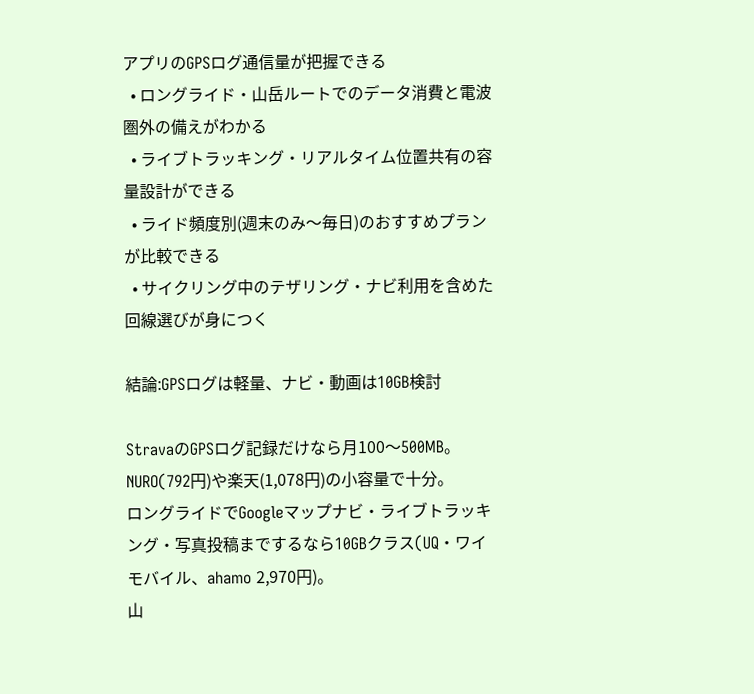アプリのGPSログ通信量が把握できる
  • ロングライド・山岳ルートでのデータ消費と電波圏外の備えがわかる
  • ライブトラッキング・リアルタイム位置共有の容量設計ができる
  • ライド頻度別(週末のみ〜毎日)のおすすめプランが比較できる
  • サイクリング中のテザリング・ナビ利用を含めた回線選びが身につく

結論:GPSログは軽量、ナビ・動画は10GB検討

StravaのGPSログ記録だけなら月100〜500MB。NURO(792円)や楽天(1,078円)の小容量で十分。
ロングライドでGoogleマップナビ・ライブトラッキング・写真投稿までするなら10GBクラス(UQ・ワイモバイル、ahamo 2,970円)。
山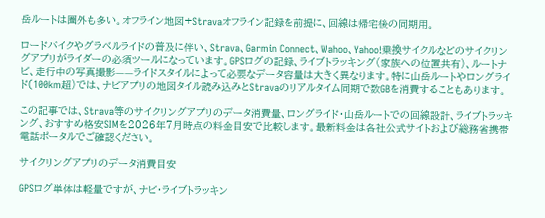岳ルートは圏外も多い。オフライン地図+Stravaオフライン記録を前提に、回線は帰宅後の同期用。

ロードバイクやグラベルライドの普及に伴い、Strava、Garmin Connect、Wahoo、Yahoo!乗換サイクルなどのサイクリングアプリがライダーの必須ツールになっています。GPSログの記録、ライブトラッキング(家族への位置共有)、ルートナビ、走行中の写真撮影——ライドスタイルによって必要なデータ容量は大きく異なります。特に山岳ルートやロングライド(100km超)では、ナビアプリの地図タイル読み込みとStravaのリアルタイム同期で数GBを消費することもあります。

この記事では、Strava等のサイクリングアプリのデータ消費量、ロングライド・山岳ルートでの回線設計、ライブトラッキング、おすすめ格安SIMを2026年7月時点の料金目安で比較します。最新料金は各社公式サイトおよび総務省携帯電話ポータルでご確認ください。

サイクリングアプリのデータ消費目安

GPSログ単体は軽量ですが、ナビ・ライブトラッキン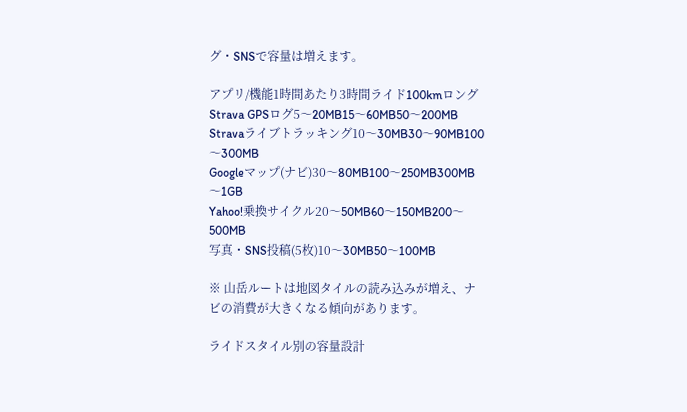グ・SNSで容量は増えます。

アプリ/機能1時間あたり3時間ライド100kmロング
Strava GPSログ5〜20MB15〜60MB50〜200MB
Stravaライブトラッキング10〜30MB30〜90MB100〜300MB
Googleマップ(ナビ)30〜80MB100〜250MB300MB〜1GB
Yahoo!乗換サイクル20〜50MB60〜150MB200〜500MB
写真・SNS投稿(5枚)10〜30MB50〜100MB

※ 山岳ルートは地図タイルの読み込みが増え、ナビの消費が大きくなる傾向があります。

ライドスタイル別の容量設計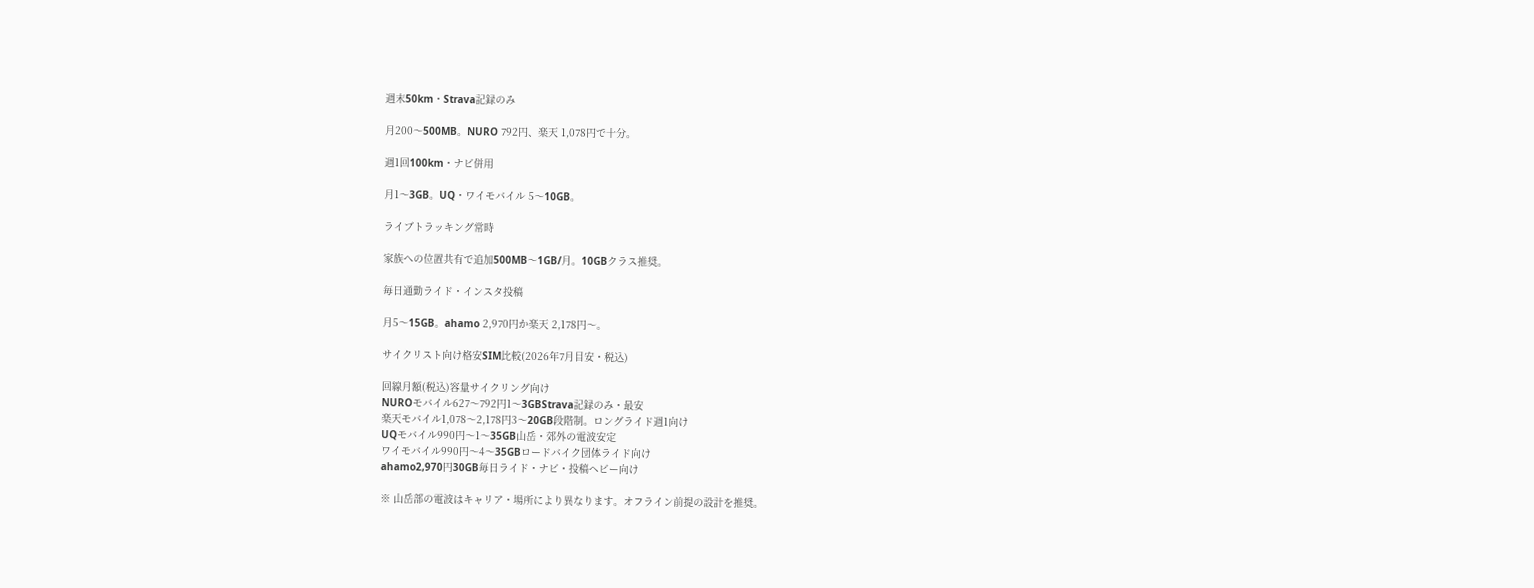週末50km・Strava記録のみ

月200〜500MB。NURO 792円、楽天 1,078円で十分。

週1回100km・ナビ併用

月1〜3GB。UQ・ワイモバイル 5〜10GB。

ライブトラッキング常時

家族への位置共有で追加500MB〜1GB/月。10GBクラス推奨。

毎日通勤ライド・インスタ投稿

月5〜15GB。ahamo 2,970円か楽天 2,178円〜。

サイクリスト向け格安SIM比較(2026年7月目安・税込)

回線月額(税込)容量サイクリング向け
NUROモバイル627〜792円1〜3GBStrava記録のみ・最安
楽天モバイル1,078〜2,178円3〜20GB段階制。ロングライド週1向け
UQモバイル990円〜1〜35GB山岳・郊外の電波安定
ワイモバイル990円〜4〜35GBロードバイク団体ライド向け
ahamo2,970円30GB毎日ライド・ナビ・投稿ヘビー向け

※ 山岳部の電波はキャリア・場所により異なります。オフライン前提の設計を推奨。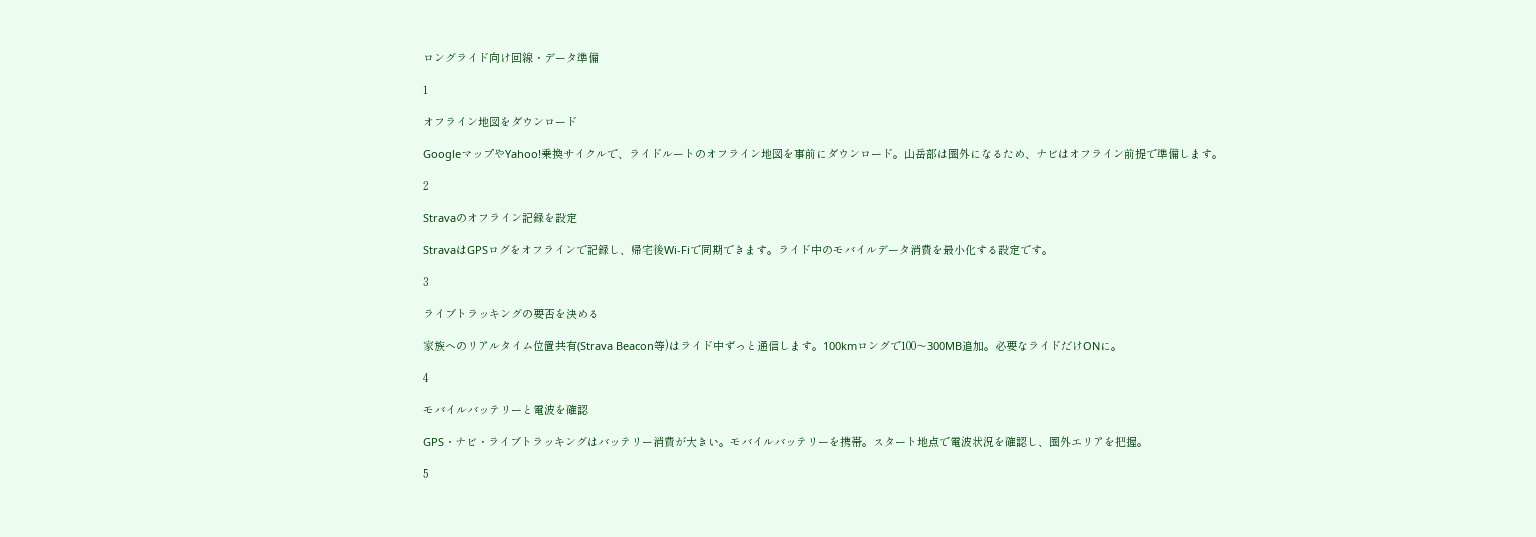ロングライド向け回線・データ準備

1

オフライン地図をダウンロード

GoogleマップやYahoo!乗換サイクルで、ライドルートのオフライン地図を事前にダウンロード。山岳部は圏外になるため、ナビはオフライン前提で準備します。

2

Stravaのオフライン記録を設定

StravaはGPSログをオフラインで記録し、帰宅後Wi-Fiで同期できます。ライド中のモバイルデータ消費を最小化する設定です。

3

ライブトラッキングの要否を決める

家族へのリアルタイム位置共有(Strava Beacon等)はライド中ずっと通信します。100kmロングで100〜300MB追加。必要なライドだけONに。

4

モバイルバッテリーと電波を確認

GPS・ナビ・ライブトラッキングはバッテリー消費が大きい。モバイルバッテリーを携帯。スタート地点で電波状況を確認し、圏外エリアを把握。

5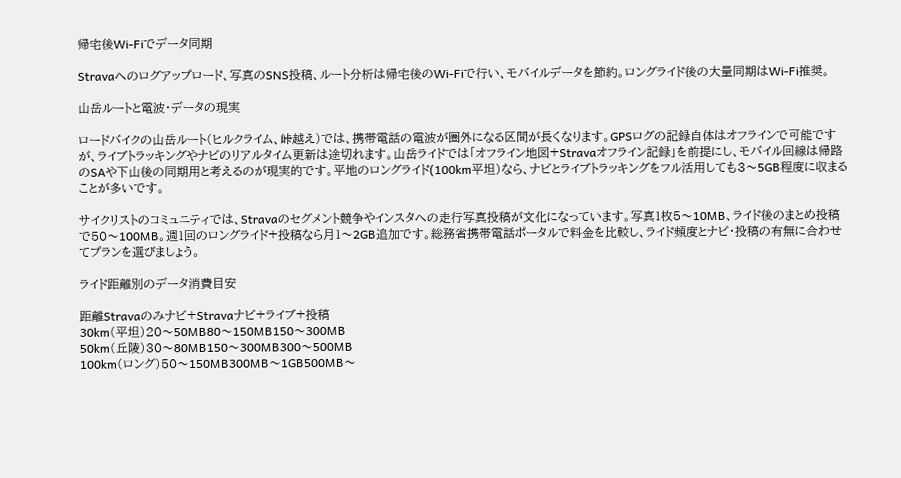帰宅後Wi-Fiでデータ同期

Stravaへのログアップロード、写真のSNS投稿、ルート分析は帰宅後のWi-Fiで行い、モバイルデータを節約。ロングライド後の大量同期はWi-Fi推奨。

山岳ルートと電波・データの現実

ロードバイクの山岳ルート(ヒルクライム、峠越え)では、携帯電話の電波が圏外になる区間が長くなります。GPSログの記録自体はオフラインで可能ですが、ライブトラッキングやナビのリアルタイム更新は途切れます。山岳ライドでは「オフライン地図+Stravaオフライン記録」を前提にし、モバイル回線は帰路のSAや下山後の同期用と考えるのが現実的です。平地のロングライド(100km平坦)なら、ナビとライブトラッキングをフル活用しても3〜5GB程度に収まることが多いです。

サイクリストのコミュニティでは、Stravaのセグメント競争やインスタへの走行写真投稿が文化になっています。写真1枚5〜10MB、ライド後のまとめ投稿で50〜100MB。週1回のロングライド+投稿なら月1〜2GB追加です。総務省携帯電話ポータルで料金を比較し、ライド頻度とナビ・投稿の有無に合わせてプランを選びましょう。

ライド距離別のデータ消費目安

距離Stravaのみナビ+Stravaナビ+ライブ+投稿
30km(平坦)20〜50MB80〜150MB150〜300MB
50km(丘陵)30〜80MB150〜300MB300〜500MB
100km(ロング)50〜150MB300MB〜1GB500MB〜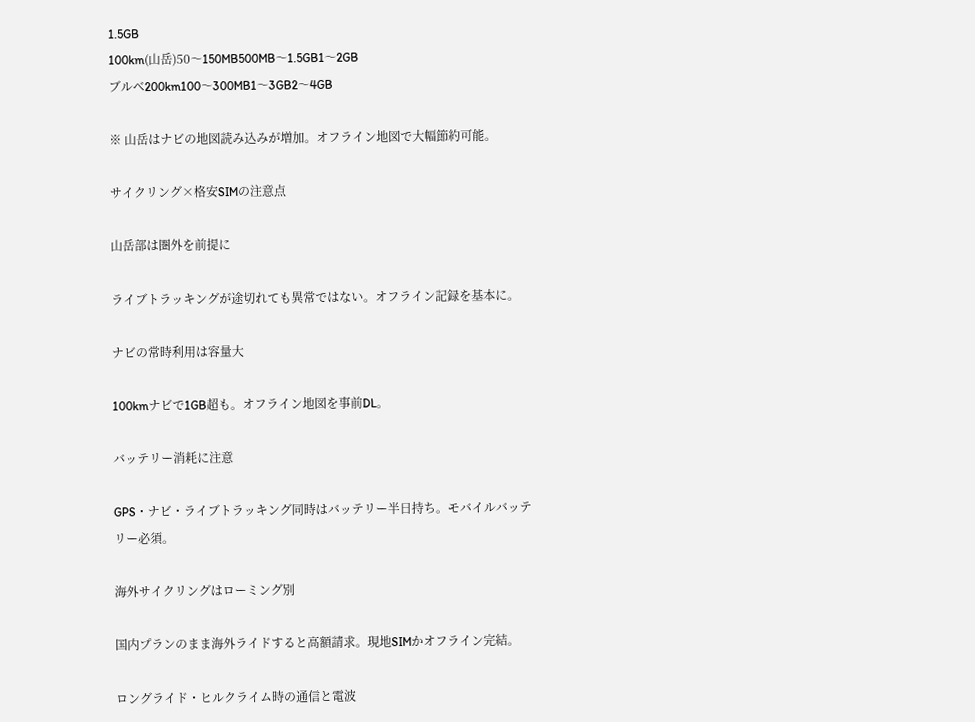1.5GB
100km(山岳)50〜150MB500MB〜1.5GB1〜2GB
ブルベ200km100〜300MB1〜3GB2〜4GB

※ 山岳はナビの地図読み込みが増加。オフライン地図で大幅節約可能。

サイクリング×格安SIMの注意点

山岳部は圏外を前提に

ライブトラッキングが途切れても異常ではない。オフライン記録を基本に。

ナビの常時利用は容量大

100kmナビで1GB超も。オフライン地図を事前DL。

バッテリー消耗に注意

GPS・ナビ・ライブトラッキング同時はバッテリー半日持ち。モバイルバッテリー必須。

海外サイクリングはローミング別

国内プランのまま海外ライドすると高額請求。現地SIMかオフライン完結。

ロングライド・ヒルクライム時の通信と電波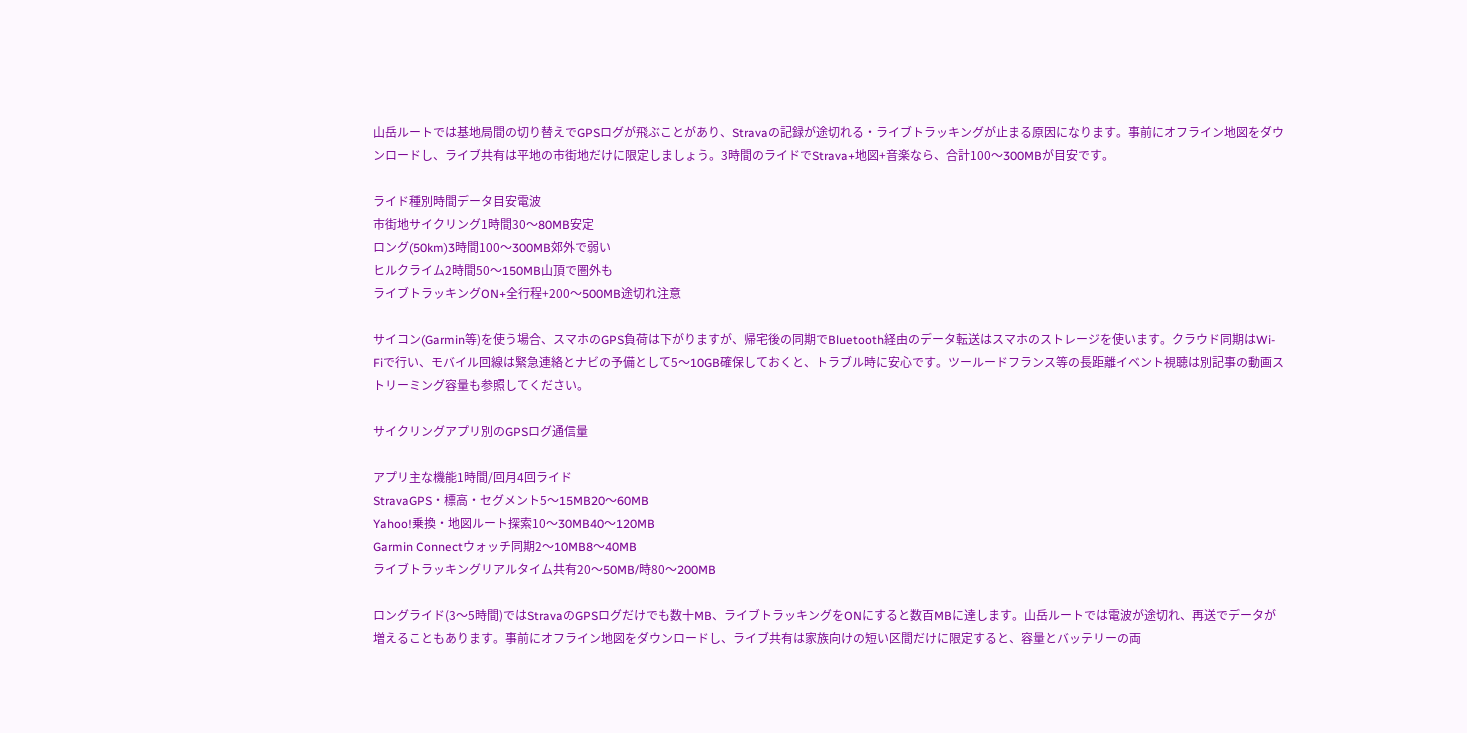山岳ルートでは基地局間の切り替えでGPSログが飛ぶことがあり、Stravaの記録が途切れる・ライブトラッキングが止まる原因になります。事前にオフライン地図をダウンロードし、ライブ共有は平地の市街地だけに限定しましょう。3時間のライドでStrava+地図+音楽なら、合計100〜300MBが目安です。

ライド種別時間データ目安電波
市街地サイクリング1時間30〜80MB安定
ロング(50km)3時間100〜300MB郊外で弱い
ヒルクライム2時間50〜150MB山頂で圏外も
ライブトラッキングON+全行程+200〜500MB途切れ注意

サイコン(Garmin等)を使う場合、スマホのGPS負荷は下がりますが、帰宅後の同期でBluetooth経由のデータ転送はスマホのストレージを使います。クラウド同期はWi-Fiで行い、モバイル回線は緊急連絡とナビの予備として5〜10GB確保しておくと、トラブル時に安心です。ツールードフランス等の長距離イベント視聴は別記事の動画ストリーミング容量も参照してください。

サイクリングアプリ別のGPSログ通信量

アプリ主な機能1時間/回月4回ライド
StravaGPS・標高・セグメント5〜15MB20〜60MB
Yahoo!乗換・地図ルート探索10〜30MB40〜120MB
Garmin Connectウォッチ同期2〜10MB8〜40MB
ライブトラッキングリアルタイム共有20〜50MB/時80〜200MB

ロングライド(3〜5時間)ではStravaのGPSログだけでも数十MB、ライブトラッキングをONにすると数百MBに達します。山岳ルートでは電波が途切れ、再送でデータが増えることもあります。事前にオフライン地図をダウンロードし、ライブ共有は家族向けの短い区間だけに限定すると、容量とバッテリーの両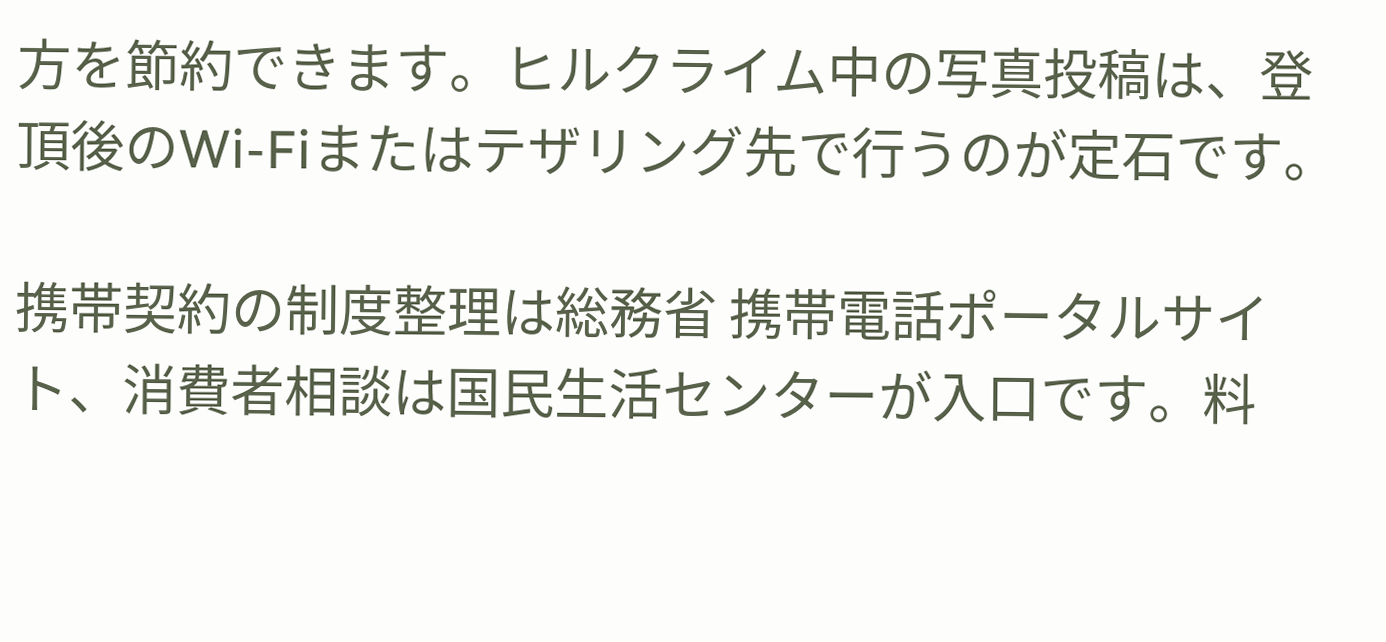方を節約できます。ヒルクライム中の写真投稿は、登頂後のWi-Fiまたはテザリング先で行うのが定石です。

携帯契約の制度整理は総務省 携帯電話ポータルサイト、消費者相談は国民生活センターが入口です。料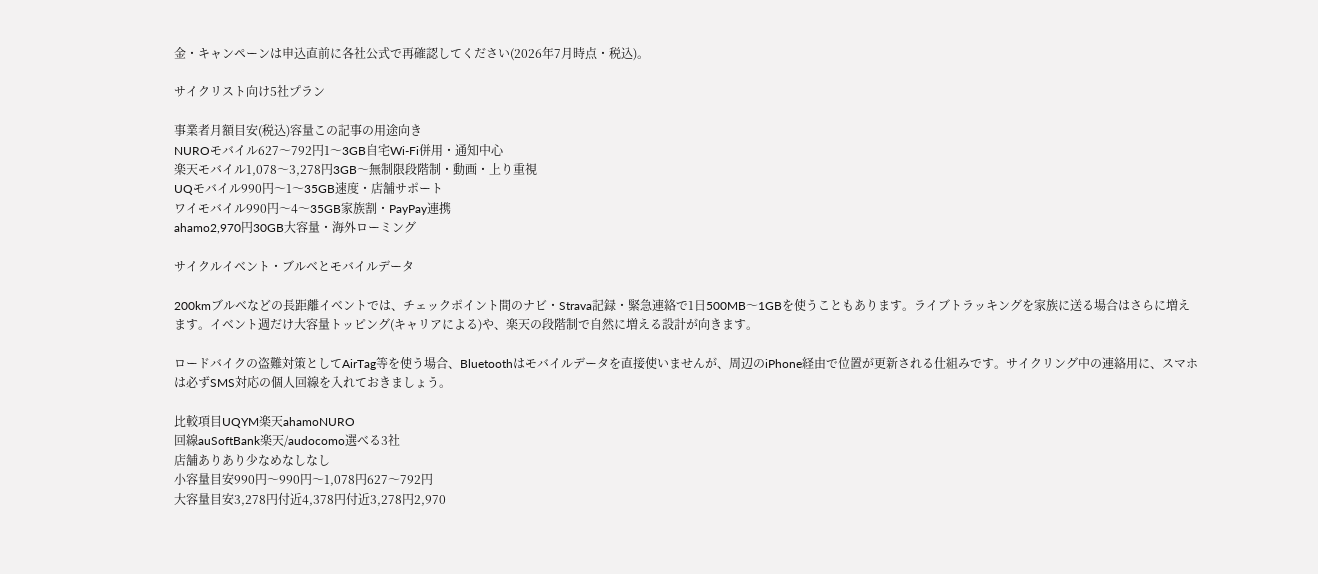金・キャンペーンは申込直前に各社公式で再確認してください(2026年7月時点・税込)。

サイクリスト向け5社プラン

事業者月額目安(税込)容量この記事の用途向き
NUROモバイル627〜792円1〜3GB自宅Wi-Fi併用・通知中心
楽天モバイル1,078〜3,278円3GB〜無制限段階制・動画・上り重視
UQモバイル990円〜1〜35GB速度・店舗サポート
ワイモバイル990円〜4〜35GB家族割・PayPay連携
ahamo2,970円30GB大容量・海外ローミング

サイクルイベント・ブルベとモバイルデータ

200kmブルベなどの長距離イベントでは、チェックポイント間のナビ・Strava記録・緊急連絡で1日500MB〜1GBを使うこともあります。ライブトラッキングを家族に送る場合はさらに増えます。イベント週だけ大容量トッピング(キャリアによる)や、楽天の段階制で自然に増える設計が向きます。

ロードバイクの盗難対策としてAirTag等を使う場合、Bluetoothはモバイルデータを直接使いませんが、周辺のiPhone経由で位置が更新される仕組みです。サイクリング中の連絡用に、スマホは必ずSMS対応の個人回線を入れておきましょう。

比較項目UQYM楽天ahamoNURO
回線auSoftBank楽天/audocomo選べる3社
店舗ありあり少なめなしなし
小容量目安990円〜990円〜1,078円627〜792円
大容量目安3,278円付近4,378円付近3,278円2,970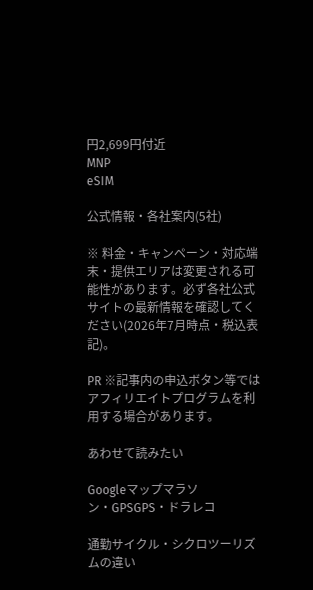円2,699円付近
MNP
eSIM

公式情報・各社案内(5社)

※ 料金・キャンペーン・対応端末・提供エリアは変更される可能性があります。必ず各社公式サイトの最新情報を確認してください(2026年7月時点・税込表記)。

PR ※記事内の申込ボタン等ではアフィリエイトプログラムを利用する場合があります。

あわせて読みたい

Googleマップマラソン・GPSGPS・ドラレコ

通勤サイクル・シクロツーリズムの違い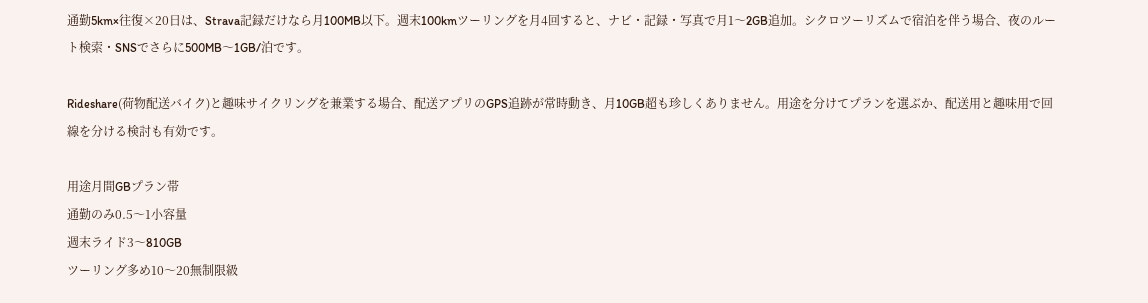通勤5km×往復×20日は、Strava記録だけなら月100MB以下。週末100kmツーリングを月4回すると、ナビ・記録・写真で月1〜2GB追加。シクロツーリズムで宿泊を伴う場合、夜のルート検索・SNSでさらに500MB〜1GB/泊です。

Rideshare(荷物配送バイク)と趣味サイクリングを兼業する場合、配送アプリのGPS追跡が常時動き、月10GB超も珍しくありません。用途を分けてプランを選ぶか、配送用と趣味用で回線を分ける検討も有効です。

用途月間GBプラン帯
通勤のみ0.5〜1小容量
週末ライド3〜810GB
ツーリング多め10〜20無制限級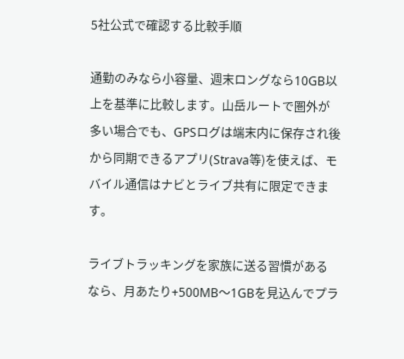5社公式で確認する比較手順

通勤のみなら小容量、週末ロングなら10GB以上を基準に比較します。山岳ルートで圏外が多い場合でも、GPSログは端末内に保存され後から同期できるアプリ(Strava等)を使えば、モバイル通信はナビとライブ共有に限定できます。

ライブトラッキングを家族に送る習慣があるなら、月あたり+500MB〜1GBを見込んでプラ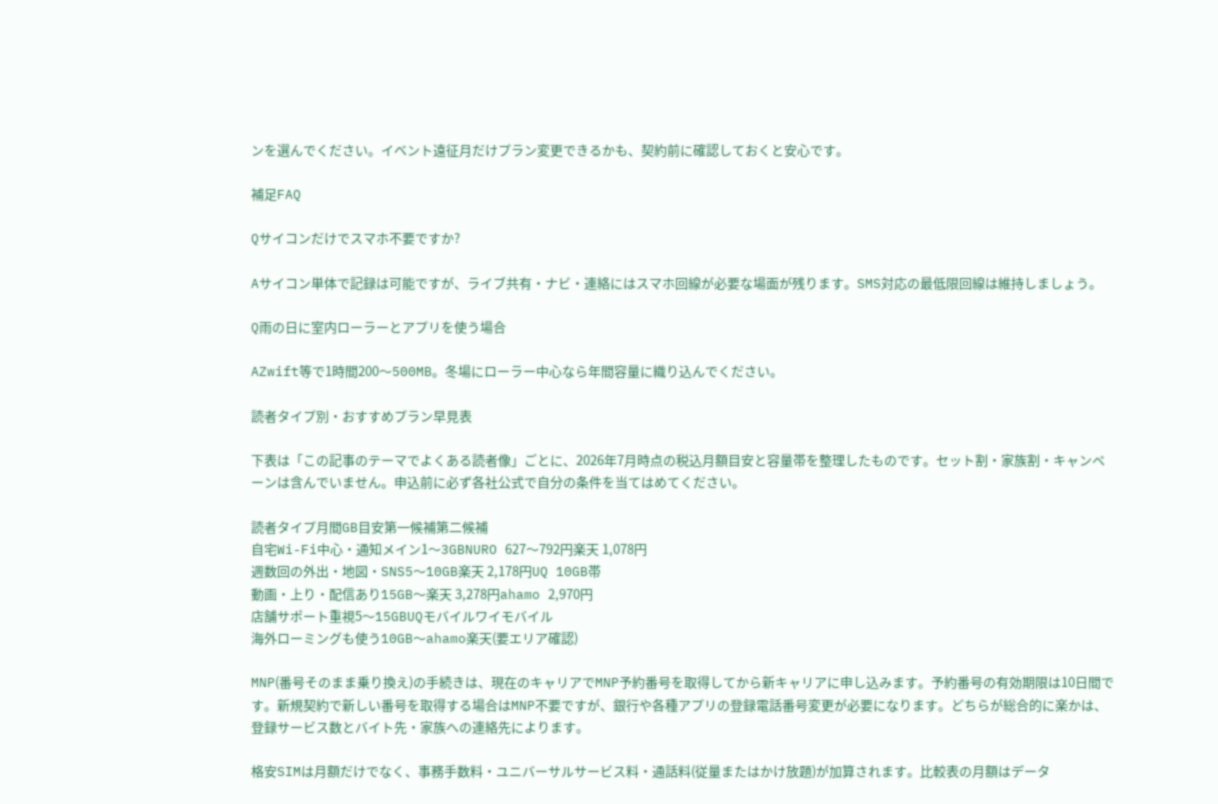ンを選んでください。イベント遠征月だけプラン変更できるかも、契約前に確認しておくと安心です。

補足FAQ

Qサイコンだけでスマホ不要ですか?

Aサイコン単体で記録は可能ですが、ライブ共有・ナビ・連絡にはスマホ回線が必要な場面が残ります。SMS対応の最低限回線は維持しましょう。

Q雨の日に室内ローラーとアプリを使う場合

AZwift等で1時間200〜500MB。冬場にローラー中心なら年間容量に織り込んでください。

読者タイプ別・おすすめプラン早見表

下表は「この記事のテーマでよくある読者像」ごとに、2026年7月時点の税込月額目安と容量帯を整理したものです。セット割・家族割・キャンペーンは含んでいません。申込前に必ず各社公式で自分の条件を当てはめてください。

読者タイプ月間GB目安第一候補第二候補
自宅Wi-Fi中心・通知メイン1〜3GBNURO 627〜792円楽天 1,078円
週数回の外出・地図・SNS5〜10GB楽天 2,178円UQ 10GB帯
動画・上り・配信あり15GB〜楽天 3,278円ahamo 2,970円
店舗サポート重視5〜15GBUQモバイルワイモバイル
海外ローミングも使う10GB〜ahamo楽天(要エリア確認)

MNP(番号そのまま乗り換え)の手続きは、現在のキャリアでMNP予約番号を取得してから新キャリアに申し込みます。予約番号の有効期限は10日間です。新規契約で新しい番号を取得する場合はMNP不要ですが、銀行や各種アプリの登録電話番号変更が必要になります。どちらが総合的に楽かは、登録サービス数とバイト先・家族への連絡先によります。

格安SIMは月額だけでなく、事務手数料・ユニバーサルサービス料・通話料(従量またはかけ放題)が加算されます。比較表の月額はデータ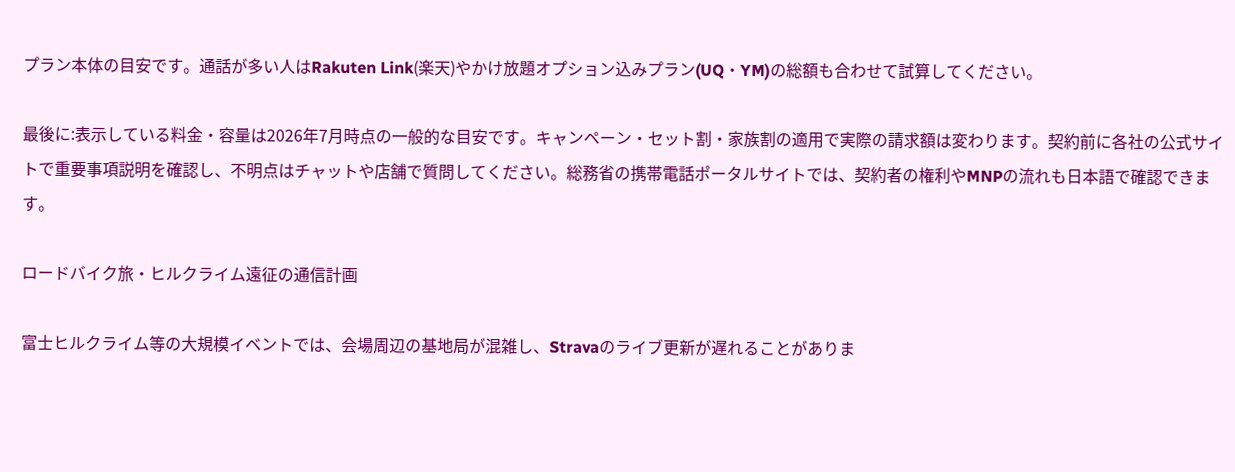プラン本体の目安です。通話が多い人はRakuten Link(楽天)やかけ放題オプション込みプラン(UQ・YM)の総額も合わせて試算してください。

最後に:表示している料金・容量は2026年7月時点の一般的な目安です。キャンペーン・セット割・家族割の適用で実際の請求額は変わります。契約前に各社の公式サイトで重要事項説明を確認し、不明点はチャットや店舗で質問してください。総務省の携帯電話ポータルサイトでは、契約者の権利やMNPの流れも日本語で確認できます。

ロードバイク旅・ヒルクライム遠征の通信計画

富士ヒルクライム等の大規模イベントでは、会場周辺の基地局が混雑し、Stravaのライブ更新が遅れることがありま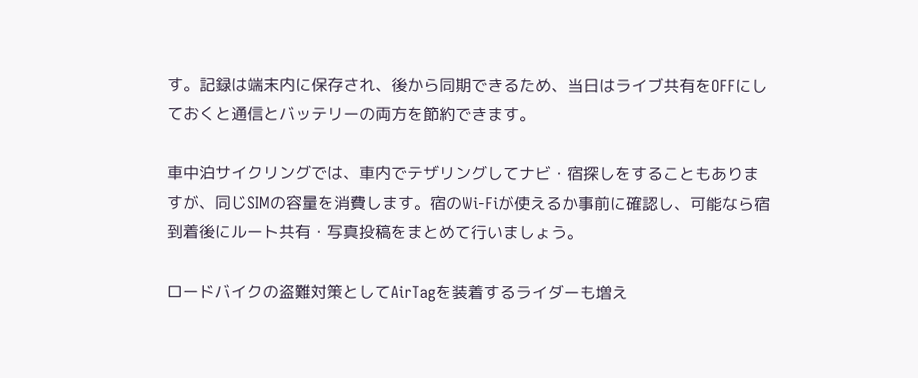す。記録は端末内に保存され、後から同期できるため、当日はライブ共有をOFFにしておくと通信とバッテリーの両方を節約できます。

車中泊サイクリングでは、車内でテザリングしてナビ・宿探しをすることもありますが、同じSIMの容量を消費します。宿のWi-Fiが使えるか事前に確認し、可能なら宿到着後にルート共有・写真投稿をまとめて行いましょう。

ロードバイクの盗難対策としてAirTagを装着するライダーも増え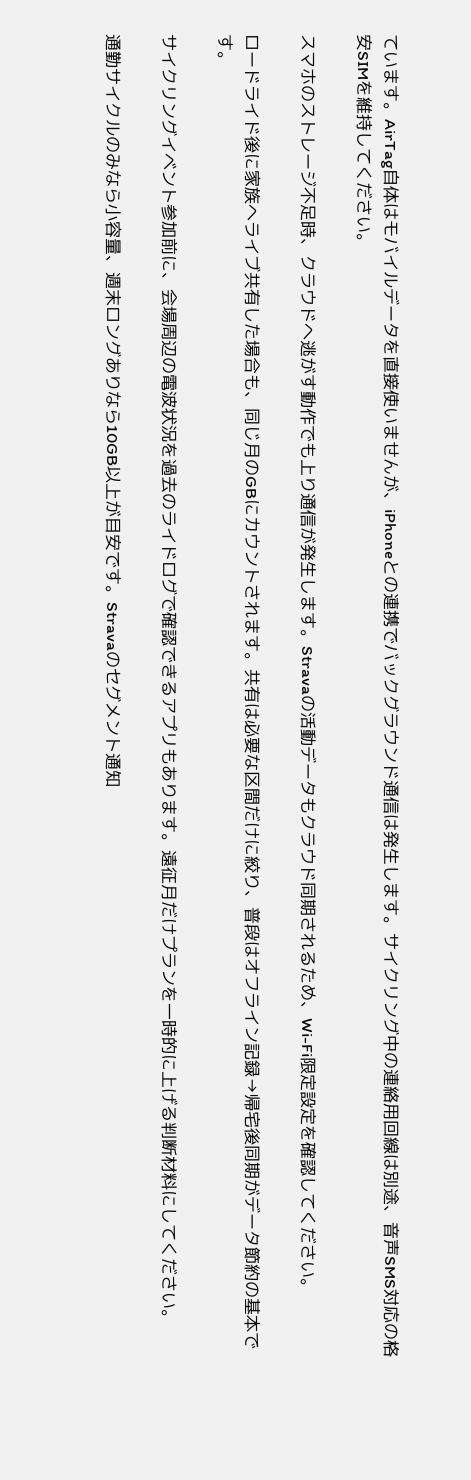ています。AirTag自体はモバイルデータを直接使いませんが、iPhoneとの連携でバックグラウンド通信は発生します。サイクリング中の連絡用回線は別途、音声SMS対応の格安SIMを維持してください。

スマホのストレージ不足時、クラウドへ逃がす動作でも上り通信が発生します。Stravaの活動データもクラウド同期されるため、Wi-Fi限定設定を確認してください。

ロードライド後に家族へライブ共有した場合も、同じ月のGBにカウントされます。共有は必要な区間だけに絞り、普段はオフライン記録→帰宅後同期がデータ節約の基本です。

サイクリングイベント参加前に、会場周辺の電波状況を過去のライドログで確認できるアプリもあります。遠征月だけプランを一時的に上げる判断材料にしてください。

通勤サイクルのみなら小容量、週末ロングありなら10GB以上が目安です。Stravaのセグメント通知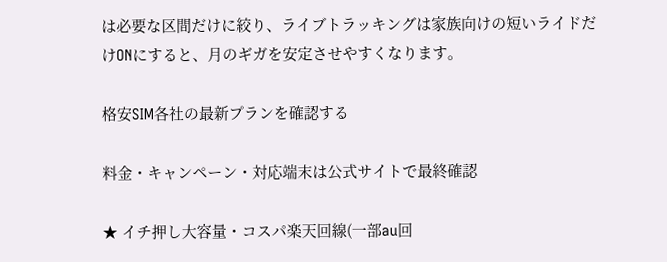は必要な区間だけに絞り、ライブトラッキングは家族向けの短いライドだけONにすると、月のギガを安定させやすくなります。

格安SIM各社の最新プランを確認する

料金・キャンペーン・対応端末は公式サイトで最終確認

★ イチ押し大容量・コスパ楽天回線(一部au回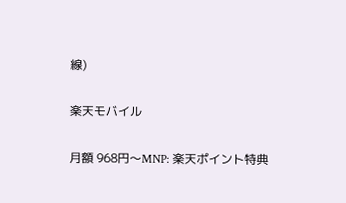線)

楽天モバイル

月額 968円〜MNP: 楽天ポイント特典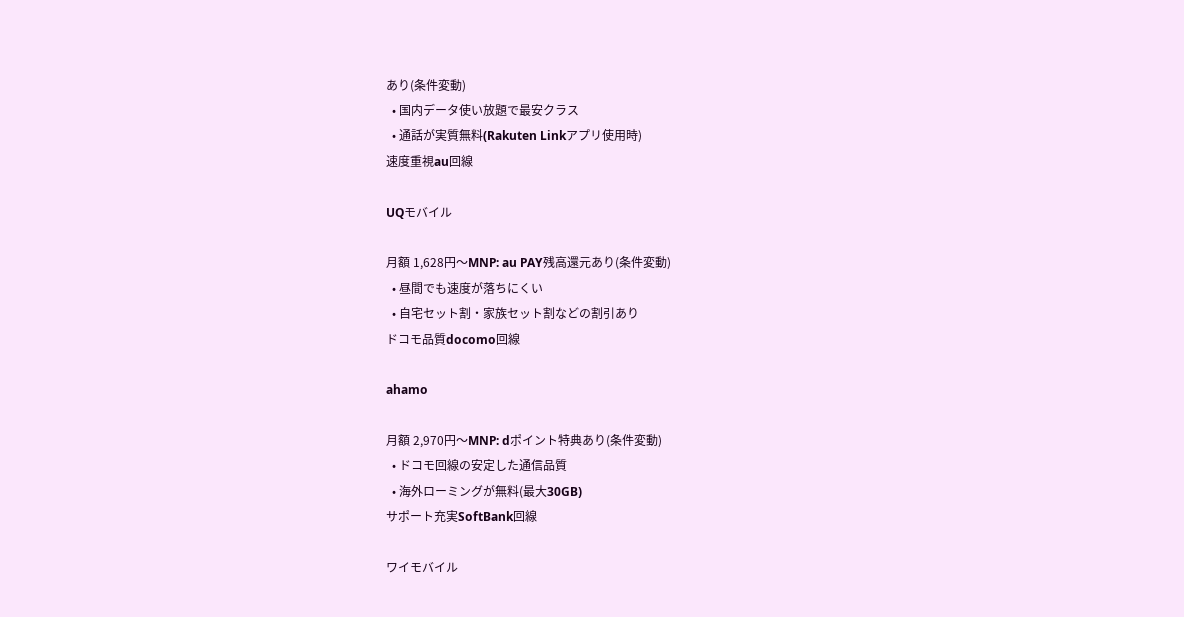あり(条件変動)
  • 国内データ使い放題で最安クラス
  • 通話が実質無料(Rakuten Linkアプリ使用時)
速度重視au回線

UQモバイル

月額 1,628円〜MNP: au PAY残高還元あり(条件変動)
  • 昼間でも速度が落ちにくい
  • 自宅セット割・家族セット割などの割引あり
ドコモ品質docomo回線

ahamo

月額 2,970円〜MNP: dポイント特典あり(条件変動)
  • ドコモ回線の安定した通信品質
  • 海外ローミングが無料(最大30GB)
サポート充実SoftBank回線

ワイモバイル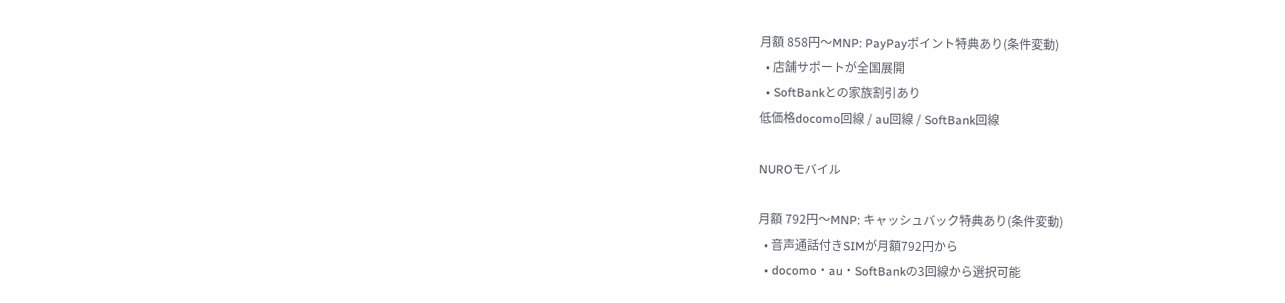月額 858円〜MNP: PayPayポイント特典あり(条件変動)
  • 店舗サポートが全国展開
  • SoftBankとの家族割引あり
低価格docomo回線 / au回線 / SoftBank回線

NUROモバイル

月額 792円〜MNP: キャッシュバック特典あり(条件変動)
  • 音声通話付きSIMが月額792円から
  • docomo・au・SoftBankの3回線から選択可能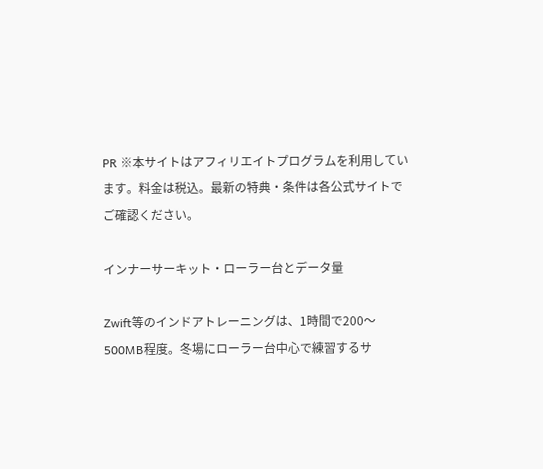PR ※本サイトはアフィリエイトプログラムを利用しています。料金は税込。最新の特典・条件は各公式サイトでご確認ください。

インナーサーキット・ローラー台とデータ量

Zwift等のインドアトレーニングは、1時間で200〜500MB程度。冬場にローラー台中心で練習するサ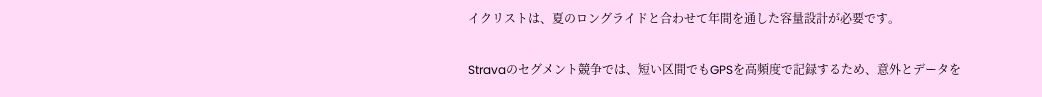イクリストは、夏のロングライドと合わせて年間を通した容量設計が必要です。

Stravaのセグメント競争では、短い区間でもGPSを高頻度で記録するため、意外とデータを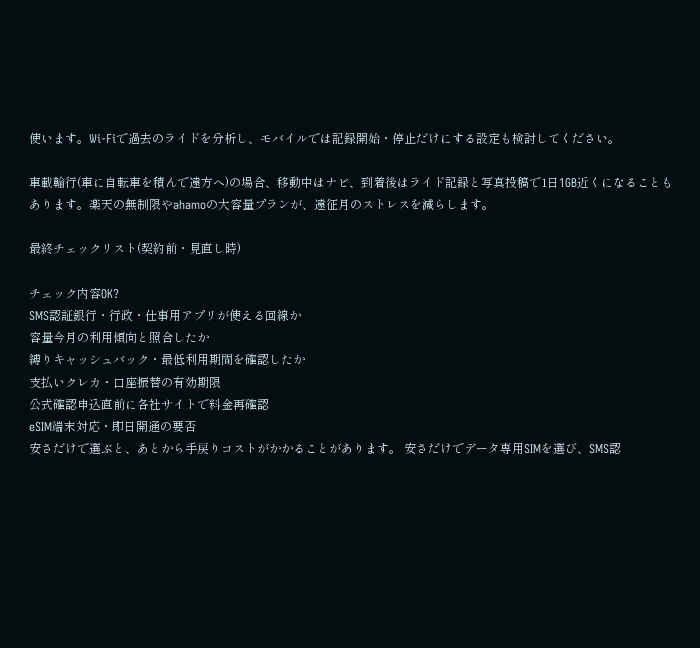使います。Wi-Fiで過去のライドを分析し、モバイルでは記録開始・停止だけにする設定も検討してください。

車載輪行(車に自転車を積んで遠方へ)の場合、移動中はナビ、到着後はライド記録と写真投稿で1日1GB近くになることもあります。楽天の無制限やahamoの大容量プランが、遠征月のストレスを減らします。

最終チェックリスト(契約前・見直し時)

チェック内容OK?
SMS認証銀行・行政・仕事用アプリが使える回線か
容量今月の利用傾向と照合したか
縛りキャッシュバック・最低利用期間を確認したか
支払いクレカ・口座振替の有効期限
公式確認申込直前に各社サイトで料金再確認
eSIM端末対応・即日開通の要否
安さだけで選ぶと、あとから手戻りコストがかかることがあります。 安さだけでデータ専用SIMを選び、SMS認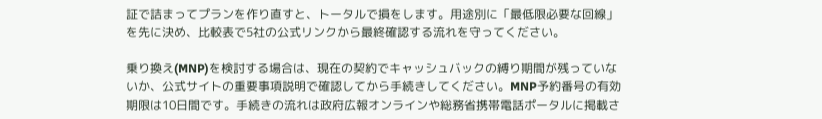証で詰まってプランを作り直すと、トータルで損をします。用途別に「最低限必要な回線」を先に決め、比較表で5社の公式リンクから最終確認する流れを守ってください。

乗り換え(MNP)を検討する場合は、現在の契約でキャッシュバックの縛り期間が残っていないか、公式サイトの重要事項説明で確認してから手続きしてください。MNP予約番号の有効期限は10日間です。手続きの流れは政府広報オンラインや総務省携帯電話ポータルに掲載さ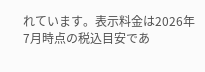れています。表示料金は2026年7月時点の税込目安であ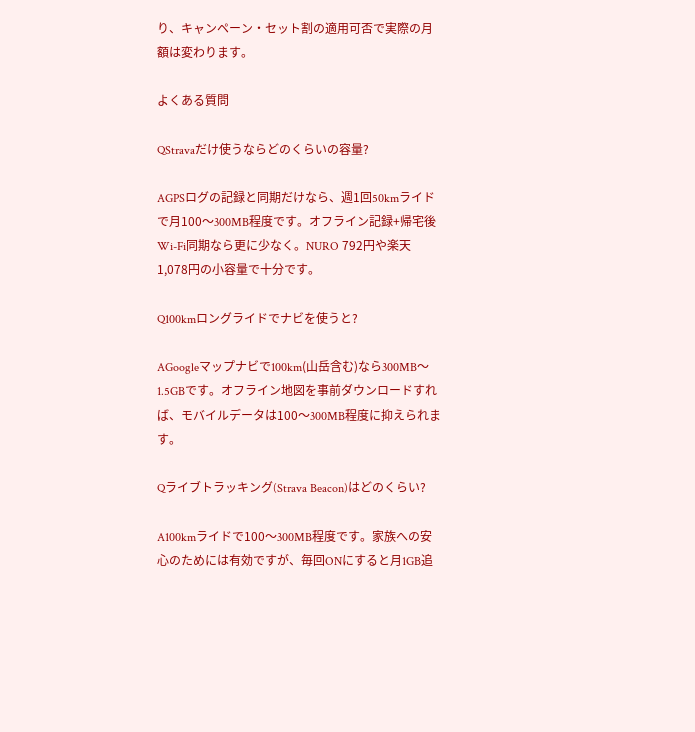り、キャンペーン・セット割の適用可否で実際の月額は変わります。

よくある質問

QStravaだけ使うならどのくらいの容量?

AGPSログの記録と同期だけなら、週1回50kmライドで月100〜300MB程度です。オフライン記録+帰宅後Wi-Fi同期なら更に少なく。NURO 792円や楽天 1,078円の小容量で十分です。

Q100kmロングライドでナビを使うと?

AGoogleマップナビで100km(山岳含む)なら300MB〜1.5GBです。オフライン地図を事前ダウンロードすれば、モバイルデータは100〜300MB程度に抑えられます。

Qライブトラッキング(Strava Beacon)はどのくらい?

A100kmライドで100〜300MB程度です。家族への安心のためには有効ですが、毎回ONにすると月1GB追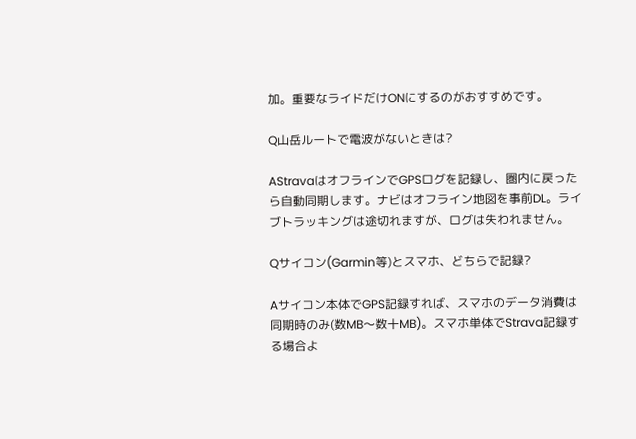加。重要なライドだけONにするのがおすすめです。

Q山岳ルートで電波がないときは?

AStravaはオフラインでGPSログを記録し、圏内に戻ったら自動同期します。ナビはオフライン地図を事前DL。ライブトラッキングは途切れますが、ログは失われません。

Qサイコン(Garmin等)とスマホ、どちらで記録?

Aサイコン本体でGPS記録すれば、スマホのデータ消費は同期時のみ(数MB〜数十MB)。スマホ単体でStrava記録する場合よ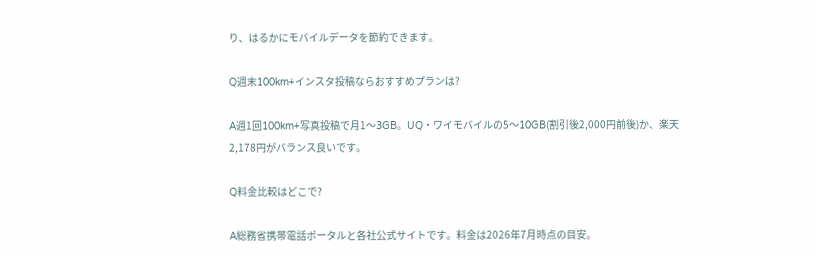り、はるかにモバイルデータを節約できます。

Q週末100km+インスタ投稿ならおすすめプランは?

A週1回100km+写真投稿で月1〜3GB。UQ・ワイモバイルの5〜10GB(割引後2,000円前後)か、楽天 2,178円がバランス良いです。

Q料金比較はどこで?

A総務省携帯電話ポータルと各社公式サイトです。料金は2026年7月時点の目安。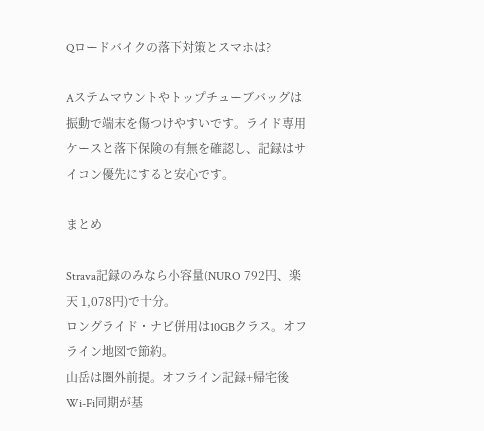Qロードバイクの落下対策とスマホは?

Aステムマウントやトップチューブバッグは振動で端末を傷つけやすいです。ライド専用ケースと落下保険の有無を確認し、記録はサイコン優先にすると安心です。

まとめ

Strava記録のみなら小容量(NURO 792円、楽天 1,078円)で十分。
ロングライド・ナビ併用は10GBクラス。オフライン地図で節約。
山岳は圏外前提。オフライン記録+帰宅後Wi-Fi同期が基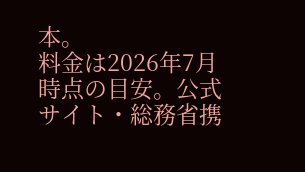本。
料金は2026年7月時点の目安。公式サイト・総務省携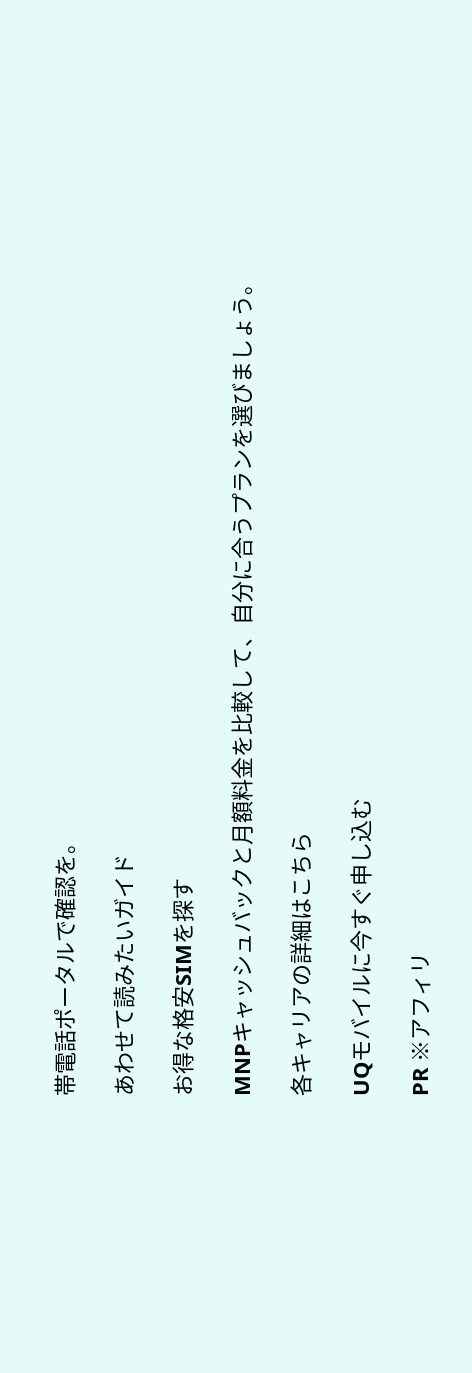帯電話ポータルで確認を。

あわせて読みたいガイド

お得な格安SIMを探す

MNPキャッシュバックと月額料金を比較して、自分に合うプランを選びましょう。

各キャリアの詳細はこちら

UQモバイルに今すぐ申し込む

PR ※アフィリ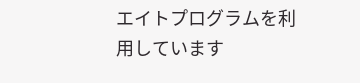エイトプログラムを利用しています